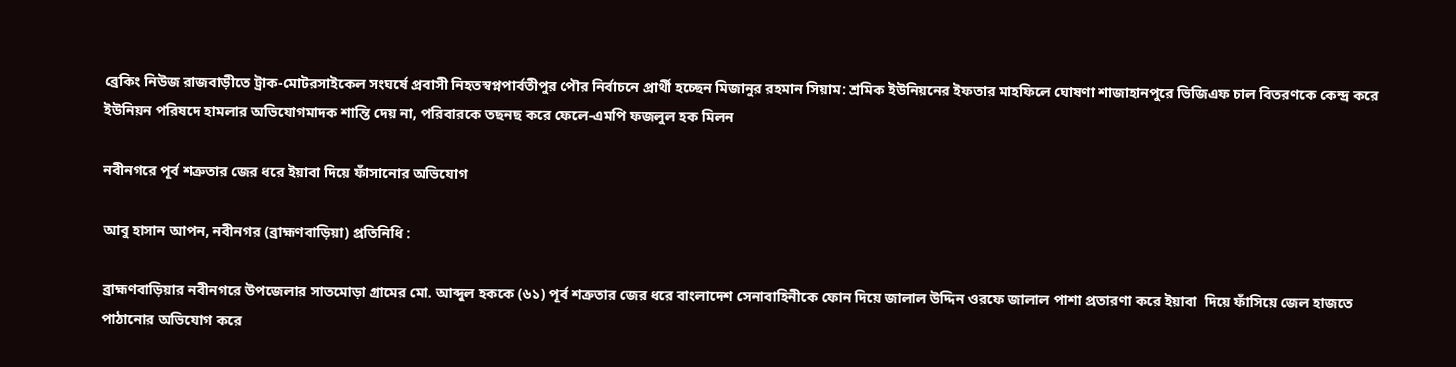ব্রেকিং নিউজ রাজবাড়ীতে ট্রাক-মোটরসাইকেল সংঘর্ষে প্রবাসী নিহতস্বপ্নপার্বতীপুর পৌর নির্বাচনে প্রার্থী হচ্ছেন মিজানুর রহমান সিয়াম: শ্রমিক ইউনিয়নের ইফতার মাহফিলে ঘোষণা শাজাহানপুরে ভিজিএফ চাল বিতরণকে কেন্দ্র করে ইউনিয়ন পরিষদে হামলার অভিযোগমাদক শান্তি দেয় না, পরিবারকে তছনছ করে ফেলে-এমপি ফজলুল হক মিলন

নবীনগরে পূর্ব শত্রুতার জের ধরে ইয়াবা দিয়ে ফাঁসানোর অভিযোগ

আবু হাসান আপন, নবীনগর (ব্রাহ্মণবাড়িয়া) প্রতিনিধি :

ব্রাহ্মণবাড়িয়ার নবীনগরে উপজেলার সাতমোড়া গ্রামের মো. আব্দুল হককে (৬১) পূর্ব শত্রুতার জের ধরে বাংলাদেশ সেনাবাহিনীকে ফোন দিয়ে জালাল উদ্দিন ওরফে জালাল পাশা প্রতারণা করে ইয়াবা  দিয়ে ফাঁসিয়ে জেল হাজতে পাঠানোর অভিযোগ করে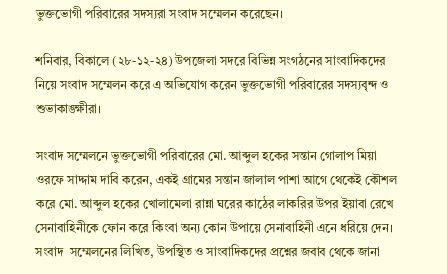ভুক্তভোগী পরিবারের সদস্যরা সংবাদ সম্মেলন করেছেন।

শনিবার, বিকালে (২৮-১২-২৪) উপজেলা সদরে বিভিন্ন সংগঠনের সাংবাদিকদের নিয়ে সংবাদ সম্মেলন করে এ অভিযোগ করেন ভুক্তভোগী পরিবারের সদস্যবৃন্দ ও শুভাকাঙ্ক্ষীরা।

সংবাদ সম্মেলনে ভুক্তভোগী পরিবারের মো. আব্দুল হকের সন্তান গোলাপ মিয়া ওরফে সাদ্দাম দাবি করেন, একই গ্রামের সন্তান জালাল পাশা আগে থেকেই কৌশল করে মো. আব্দুল হকের খোলামেলা রান্না ঘরের কাঠের লাকরির উপর ইয়াবা রেখে সেনাবাহিনীকে ফোন করে কিংবা অন্য কোন উপায়ে সেনাবাহিনী এনে ধরিয়ে দেন। সংবাদ  সম্মেলনের লিখিত, উপস্থিত ও সাংবাদিকদের প্রশ্নের জবাব থেকে জানা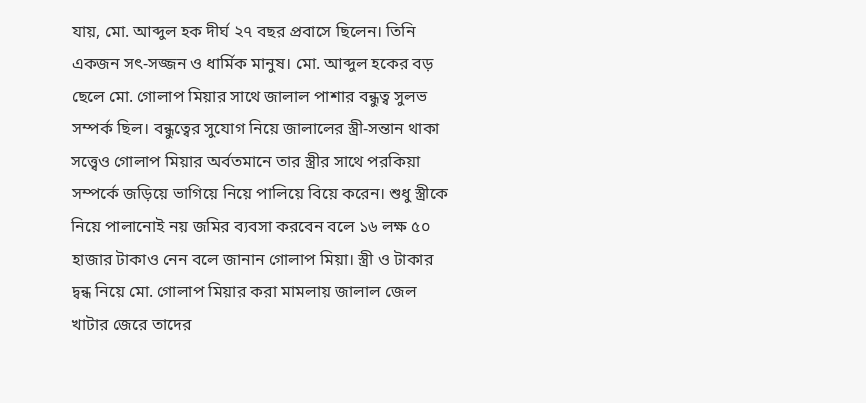যায়, মো. আব্দুল হক দীর্ঘ ২৭ বছর প্রবাসে ছিলেন। তিনি একজন সৎ-সজ্জন ও ধার্মিক মানুষ। মো. আব্দুল হকের বড় ছেলে মো. গোলাপ মিয়ার সাথে জালাল পাশার বন্ধুত্ব সুলভ সম্পর্ক ছিল। বন্ধুত্বের সুযোগ নিয়ে জালালের স্ত্রী-সন্তান থাকা সত্ত্বেও গোলাপ মিয়ার অর্বতমানে তার স্ত্রীর সাথে পরকিয়া সম্পর্কে জড়িয়ে ভাগিয়ে নিয়ে পালিয়ে বিয়ে করেন। শুধু স্ত্রীকে নিয়ে পালানোই নয় জমির ব্যবসা করবেন বলে ১৬ লক্ষ ৫০ হাজার টাকাও নেন বলে জানান গোলাপ মিয়া। স্ত্রী ও টাকার দ্বন্ধ নিয়ে মো. গোলাপ মিয়ার করা মামলায় জালাল জেল খাটার জেরে তাদের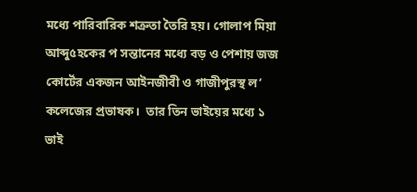মধ্যে পারিবারিক শত্রুতা তৈরি হয়। গোলাপ মিয়া আব্দু৫হকের প সন্তানের মধ্যে বড় ও পেশায় জজ কোর্টের একজন আইনজীবী ও গাজীপুরস্থ ল’ কলেজের প্রভাষক।  তার তিন ভাইয়ের মধ্যে ১ ভাই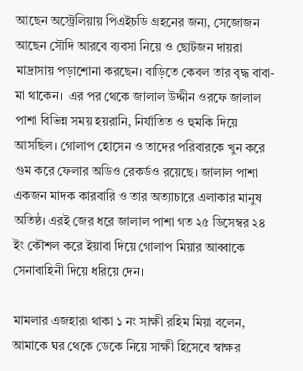আছেন অস্ট্রেলিয়ায় পিএইচডি গ্রহনের জন্য, সেজোজন আছেন সৌদি আরবে ব্যবসা নিয়ে ও ছোটজন দায়রা মাদ্রাসায় পড়াশোনা করছেন। বাড়িতে কেবল তার বৃদ্ধ বাবা-মা থাকেন।  এর পর থেকে জালাল উদ্দীন ওরফে জালাল পাশা বিভিন্ন সময় হয়রানি, নির্যাতিত ও হুমকি দিয়ে আসছিল। গোলাপ হোসেন ও তাদের পরিবারকে খুন করে গুম করে ফেলার অডিও রেকর্ডও রয়েছে। জালাল পাশা একজন মাদক কারবারি ও তার অত্যাচারে এলাকার মানুষ অতিষ্ঠ। এরই জের ধরে জালাল পাশা গত ২৫ ডিসেম্বর ২৪ ইং কৌশল করে ইয়াবা দিয়ে গোলাপ মিয়ার আব্বাকে সেনাবাহিনী দিয়ে ধরিয়ে দেন।

মামলার এজহার৷ থাকা ১ নং সাক্ষী রহিম মিয়া বলেন, আমাকে ঘর থেকে ডেকে নিয়ে সাক্ষী হিসেবে স্বাক্ষর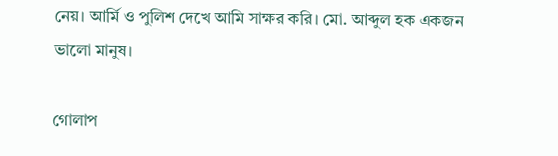নেয়। আর্মি ও পুলিশ দেখে আমি সাক্ষর করি। মো. আব্দুল হক একজন ভালো মানুষ।

গোলাপ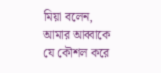মিয়া বলেন, আমার আব্বাকে যে কৌশল করে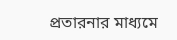প্রতারনার মাধ্যমে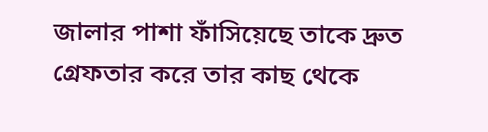জালার পাশা ফাঁসিয়েছে তাকে দ্রুত গ্রেফতার করে তার কাছ থেকে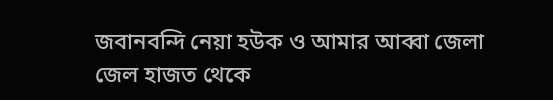জবানবন্দি নেয়া হউক ও আমার আব্বা জেলা জেল হাজত থেকে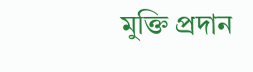মুক্তি প্রদান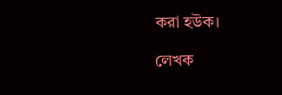করা হউক।

লেখক